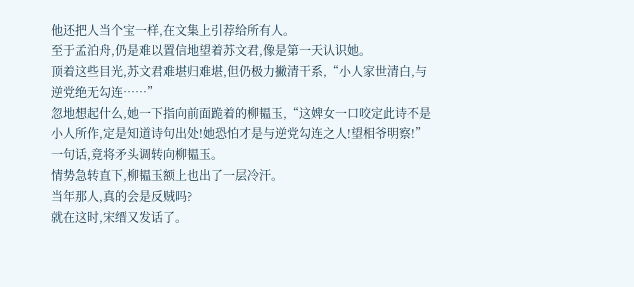他还把人当个宝一样,在文集上引荐给所有人。
至于孟泊舟,仍是难以置信地望着苏文君,像是第一天认识她。
顶着这些目光,苏文君难堪归难堪,但仍极力撇清干系,“小人家世清白,与逆党绝无勾连……”
忽地想起什么,她一下指向前面跪着的柳韫玉,“这婢女一口咬定此诗不是小人所作,定是知道诗句出处!她恐怕才是与逆党勾连之人!望相爷明察!”
一句话,竟将矛头调转向柳韫玉。
情势急转直下,柳韫玉额上也出了一层冷汗。
当年那人,真的会是反贼吗?
就在这时,宋缙又发话了。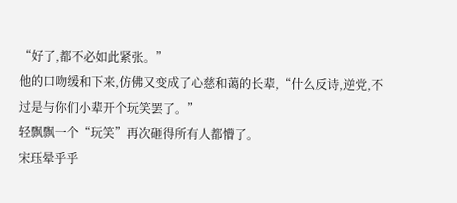“好了,都不必如此紧张。”
他的口吻缓和下来,仿佛又变成了心慈和蔼的长辈,“什么反诗,逆党,不过是与你们小辈开个玩笑罢了。”
轻飘飘一个“玩笑”再次砸得所有人都懵了。
宋珏晕乎乎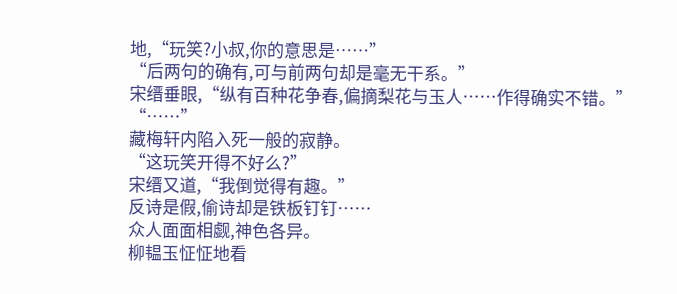地,“玩笑?小叔,你的意思是……”
“后两句的确有,可与前两句却是毫无干系。”
宋缙垂眼,“纵有百种花争春,偏摘梨花与玉人……作得确实不错。”
“……”
藏梅轩内陷入死一般的寂静。
“这玩笑开得不好么?”
宋缙又道,“我倒觉得有趣。”
反诗是假,偷诗却是铁板钉钉……
众人面面相觑,神色各异。
柳韫玉怔怔地看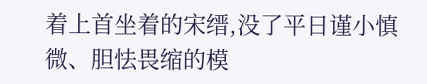着上首坐着的宋缙,没了平日谨小慎微、胆怯畏缩的模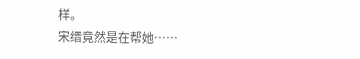样。
宋缙竟然是在帮她……